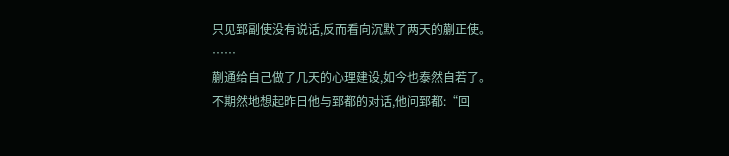只见郅副使没有说话,反而看向沉默了两天的蒯正使。
……
蒯通给自己做了几天的心理建设,如今也泰然自若了。
不期然地想起昨日他与郅都的对话,他问郅都:“回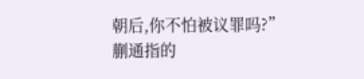朝后,你不怕被议罪吗?”
蒯通指的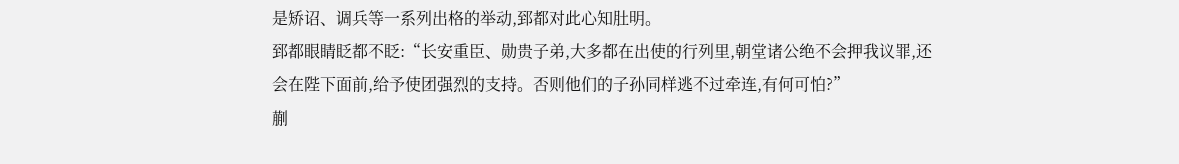是矫诏、调兵等一系列出格的举动,郅都对此心知肚明。
郅都眼睛眨都不眨:“长安重臣、勋贵子弟,大多都在出使的行列里,朝堂诸公绝不会押我议罪,还会在陛下面前,给予使团强烈的支持。否则他们的子孙同样逃不过牵连,有何可怕?”
蒯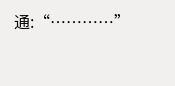通:“…………”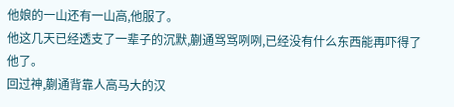他娘的一山还有一山高,他服了。
他这几天已经透支了一辈子的沉默,蒯通骂骂咧咧,已经没有什么东西能再吓得了他了。
回过神,蒯通背靠人高马大的汉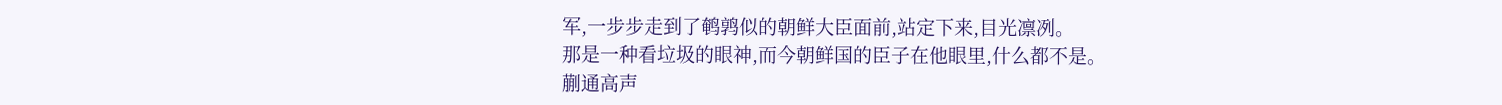军,一步步走到了鹌鹑似的朝鲜大臣面前,站定下来,目光凛冽。
那是一种看垃圾的眼神,而今朝鲜国的臣子在他眼里,什么都不是。
蒯通高声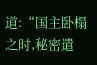道:“国主卧榻之时,秘密遣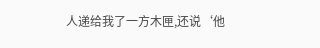人递给我了一方木匣,还说‘他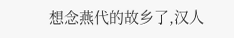想念燕代的故乡了,汉人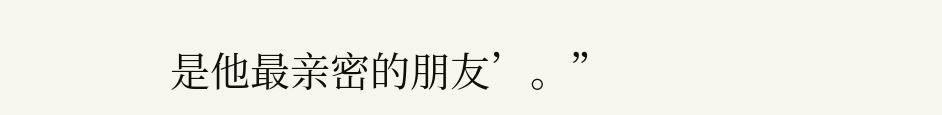是他最亲密的朋友’。”